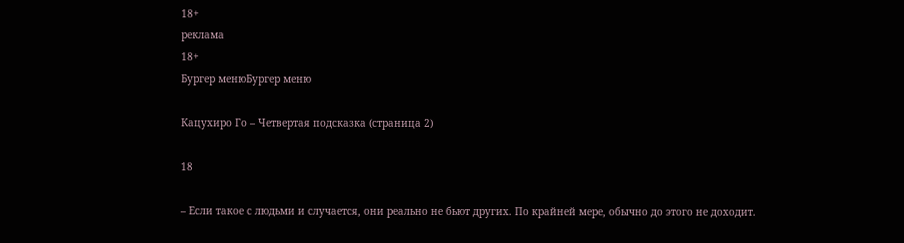18+
реклама
18+
Бургер менюБургер меню

Кацухиро Го – Четвертая подсказка (страница 2)

18

– Если такое с людьми и случается, они реально не бьют других. По крайней мере, обычно до этого не доходит.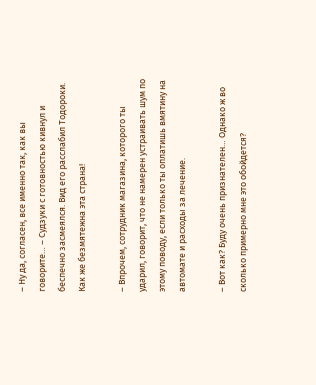– Ну да, согласен, все именно так, как вы говорите… – Судзуки с готовностью кивнул и беспечно засмеялся. Вид его расслабил Тодороки. Как же безмятежна эта страна!

– Впрочем, сотрудник магазина, которого ты ударил, говорит, что не намерен устраивать шум по этому поводу, если только ты оплатишь вмятину на автомате и расходы за лечение.

– Вот как? Буду очень признателен… Однако ж во сколько примерно мне это обойдется?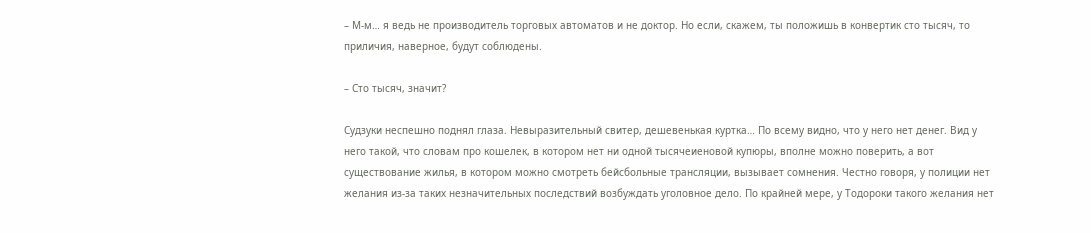– М-м… я ведь не производитель торговых автоматов и не доктор. Но если, скажем, ты положишь в конвертик сто тысяч, то приличия, наверное, будут соблюдены.

– Сто тысяч, значит?

Судзуки неспешно поднял глаза. Невыразительный свитер, дешевенькая куртка… По всему видно, что у него нет денег. Вид у него такой, что словам про кошелек, в котором нет ни одной тысячеиеновой купюры, вполне можно поверить, а вот существование жилья, в котором можно смотреть бейсбольные трансляции, вызывает сомнения. Честно говоря, у полиции нет желания из-за таких незначительных последствий возбуждать уголовное дело. По крайней мере, у Тодороки такого желания нет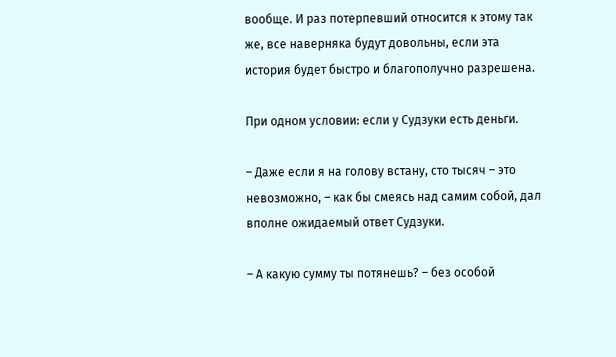вообще. И раз потерпевший относится к этому так же, все наверняка будут довольны, если эта история будет быстро и благополучно разрешена.

При одном условии: если у Судзуки есть деньги.

– Даже если я на голову встану, сто тысяч – это невозможно, – как бы смеясь над самим собой, дал вполне ожидаемый ответ Судзуки.

– А какую сумму ты потянешь? – без особой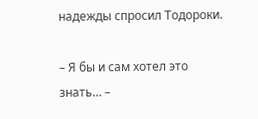надежды спросил Тодороки.

– Я бы и сам хотел это знать… –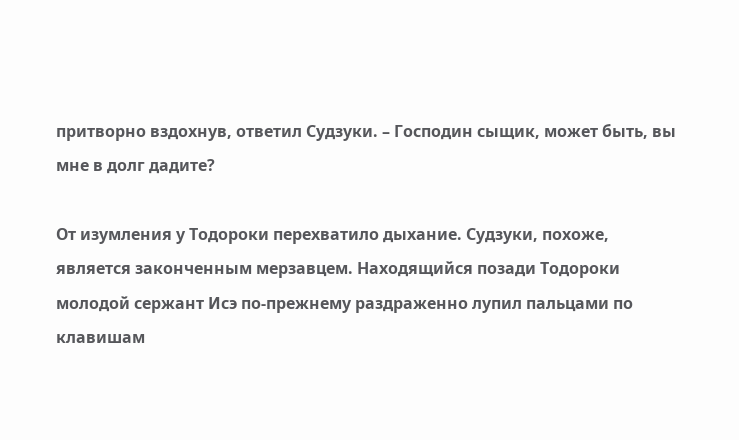притворно вздохнув, ответил Судзуки. – Господин сыщик, может быть, вы мне в долг дадите?

От изумления у Тодороки перехватило дыхание. Судзуки, похоже, является законченным мерзавцем. Находящийся позади Тодороки молодой сержант Исэ по-прежнему раздраженно лупил пальцами по клавишам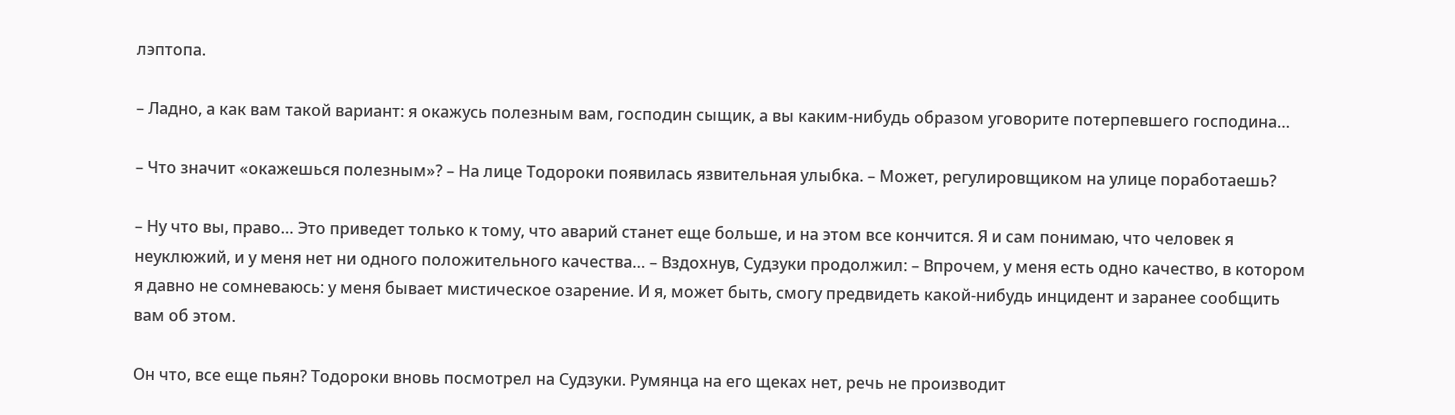лэптопа.

– Ладно, а как вам такой вариант: я окажусь полезным вам, господин сыщик, а вы каким-нибудь образом уговорите потерпевшего господина…

– Что значит «окажешься полезным»? – На лице Тодороки появилась язвительная улыбка. – Может, регулировщиком на улице поработаешь?

– Ну что вы, право… Это приведет только к тому, что аварий станет еще больше, и на этом все кончится. Я и сам понимаю, что человек я неуклюжий, и у меня нет ни одного положительного качества… – Вздохнув, Судзуки продолжил: – Впрочем, у меня есть одно качество, в котором я давно не сомневаюсь: у меня бывает мистическое озарение. И я, может быть, смогу предвидеть какой-нибудь инцидент и заранее сообщить вам об этом.

Он что, все еще пьян? Тодороки вновь посмотрел на Судзуки. Румянца на его щеках нет, речь не производит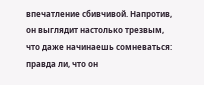впечатление сбивчивой. Напротив, он выглядит настолько трезвым, что даже начинаешь сомневаться: правда ли, что он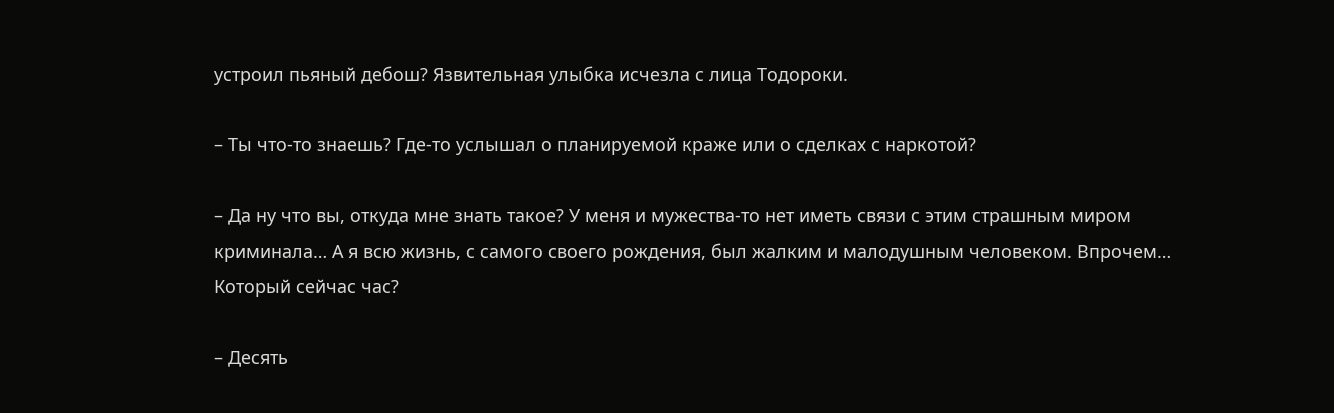устроил пьяный дебош? Язвительная улыбка исчезла с лица Тодороки.

– Ты что-то знаешь? Где-то услышал о планируемой краже или о сделках с наркотой?

– Да ну что вы, откуда мне знать такое? У меня и мужества-то нет иметь связи с этим страшным миром криминала… А я всю жизнь, с самого своего рождения, был жалким и малодушным человеком. Впрочем… Который сейчас час?

– Десять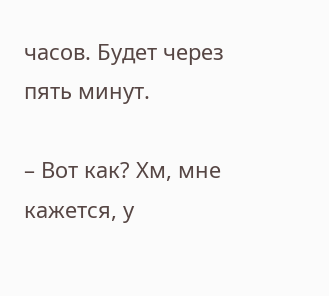часов. Будет через пять минут.

– Вот как? Хм, мне кажется, у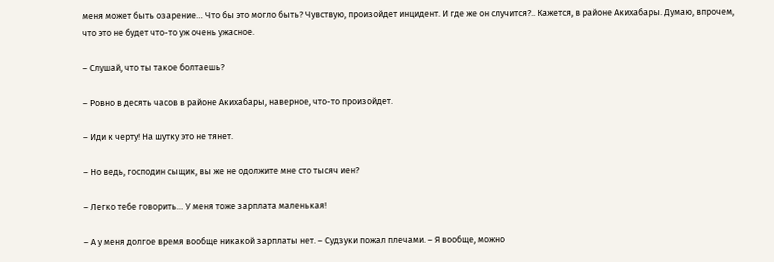меня может быть озарение… Что бы это могло быть? Чувствую, произойдет инцидент. И где же он случится?.. Кажется, в районе Акихабары. Думаю, впрочем, что это не будет что-то уж очень ужасное.

– Слушай, что ты такое болтаешь?

– Ровно в десять часов в районе Акихабары, наверное, что-то произойдет.

– Иди к черту! На шутку это не тянет.

– Но ведь, господин сыщик, вы же не одолжите мне сто тысяч иен?

– Легко тебе говорить… У меня тоже зарплата маленькая!

– А у меня долгое время вообще никакой зарплаты нет. – Судзуки пожал плечами. – Я вообще, можно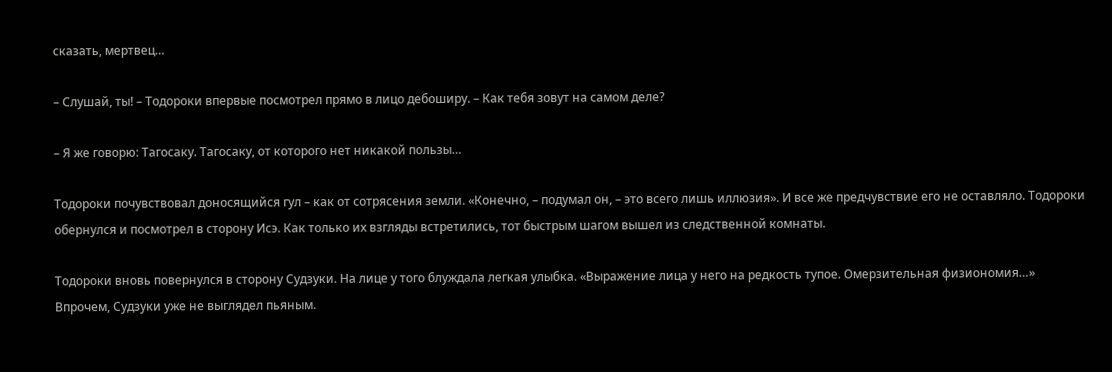сказать, мертвец…

– Слушай, ты! – Тодороки впервые посмотрел прямо в лицо дебоширу. – Как тебя зовут на самом деле?

– Я же говорю: Тагосаку. Тагосаку, от которого нет никакой пользы…

Тодороки почувствовал доносящийся гул – как от сотрясения земли. «Конечно, – подумал он, – это всего лишь иллюзия». И все же предчувствие его не оставляло. Тодороки обернулся и посмотрел в сторону Исэ. Как только их взгляды встретились, тот быстрым шагом вышел из следственной комнаты.

Тодороки вновь повернулся в сторону Судзуки. На лице у того блуждала легкая улыбка. «Выражение лица у него на редкость тупое. Омерзительная физиономия…» Впрочем, Судзуки уже не выглядел пьяным.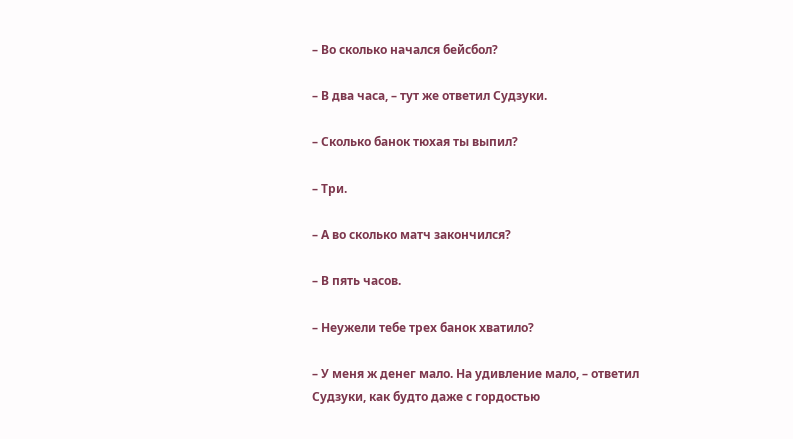– Во сколько начался бейсбол?

– В два часа, – тут же ответил Судзуки.

– Сколько банок тюхая ты выпил?

– Три.

– А во сколько матч закончился?

– В пять часов.

– Неужели тебе трех банок хватило?

– У меня ж денег мало. На удивление мало, – ответил Судзуки, как будто даже с гордостью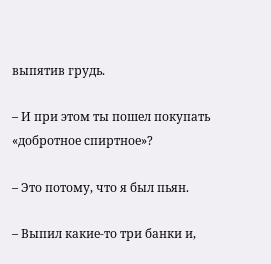выпятив грудь.

– И при этом ты пошел покупать «добротное спиртное»?

– Это потому, что я был пьян.

– Выпил какие-то три банки и,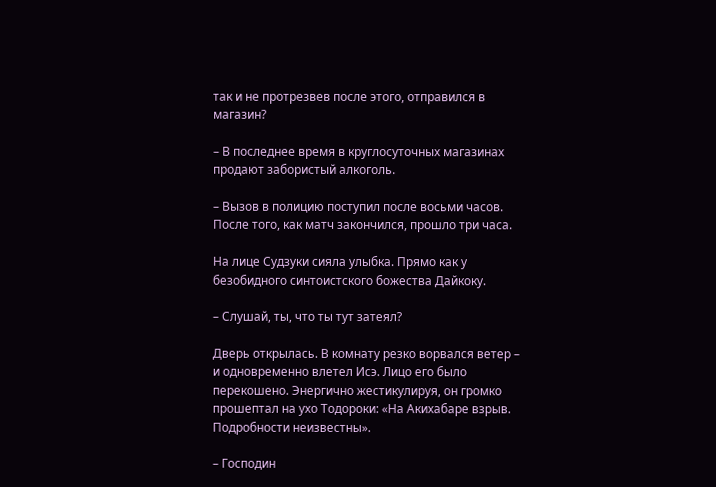так и не протрезвев после этого, отправился в магазин?

– В последнее время в круглосуточных магазинах продают забористый алкоголь.

– Вызов в полицию поступил после восьми часов. После того, как матч закончился, прошло три часа.

На лице Судзуки сияла улыбка. Прямо как у безобидного синтоистского божества Дайкоку.

– Слушай, ты, что ты тут затеял?

Дверь открылась. В комнату резко ворвался ветер – и одновременно влетел Исэ. Лицо его было перекошено. Энергично жестикулируя, он громко прошептал на ухо Тодороки: «На Акихабаре взрыв. Подробности неизвестны».

– Господин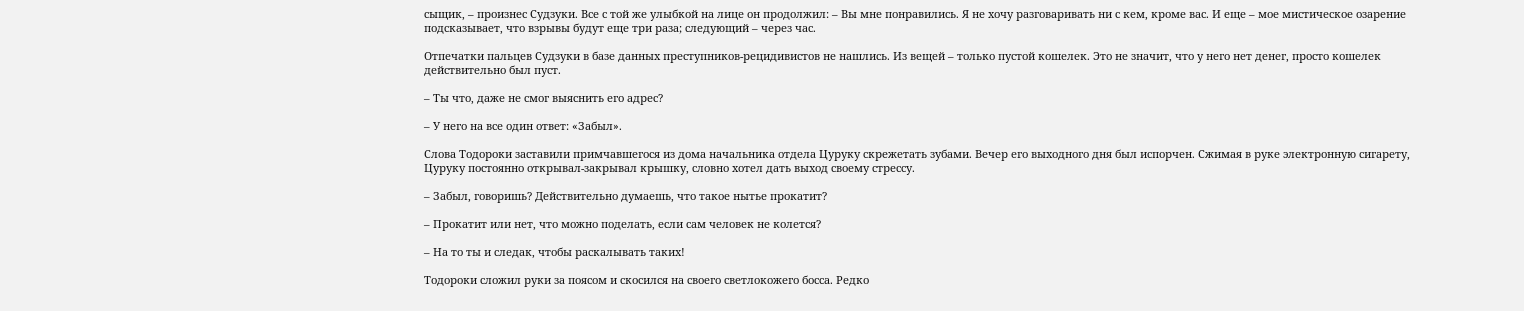сыщик, – произнес Судзуки. Все с той же улыбкой на лице он продолжил: – Вы мне понравились. Я не хочу разговаривать ни с кем, кроме вас. И еще – мое мистическое озарение подсказывает, что взрывы будут еще три раза; следующий – через час.

Отпечатки пальцев Судзуки в базе данных преступников-рецидивистов не нашлись. Из вещей – только пустой кошелек. Это не значит, что у него нет денег, просто кошелек действительно был пуст.

– Ты что, даже не смог выяснить его адрес?

– У него на все один ответ: «Забыл».

Слова Тодороки заставили примчавшегося из дома начальника отдела Цуруку скрежетать зубами. Вечер его выходного дня был испорчен. Сжимая в руке электронную сигарету, Цуруку постоянно открывал-закрывал крышку, словно хотел дать выход своему стрессу.

– Забыл, говоришь? Действительно думаешь, что такое нытье прокатит?

– Прокатит или нет, что можно поделать, если сам человек не колется?

– На то ты и следак, чтобы раскалывать таких!

Тодороки сложил руки за поясом и скосился на своего светлокожего босса. Редко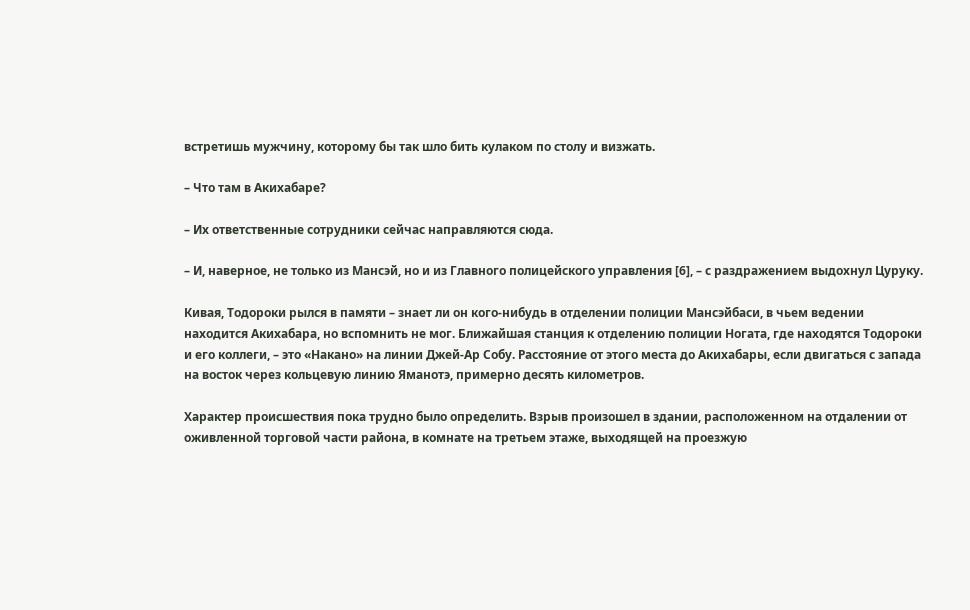встретишь мужчину, которому бы так шло бить кулаком по столу и визжать.

– Что там в Акихабаре?

– Их ответственные сотрудники сейчас направляются сюда.

– И, наверное, не только из Мансэй, но и из Главного полицейского управления [6], – с раздражением выдохнул Цуруку.

Кивая, Тодороки рылся в памяти – знает ли он кого-нибудь в отделении полиции Мансэйбаси, в чьем ведении находится Акихабара, но вспомнить не мог. Ближайшая станция к отделению полиции Ногата, где находятся Тодороки и его коллеги, – это «Накано» на линии Джей-Ар Собу. Расстояние от этого места до Акихабары, если двигаться с запада на восток через кольцевую линию Яманотэ, примерно десять километров.

Характер происшествия пока трудно было определить. Взрыв произошел в здании, расположенном на отдалении от оживленной торговой части района, в комнате на третьем этаже, выходящей на проезжую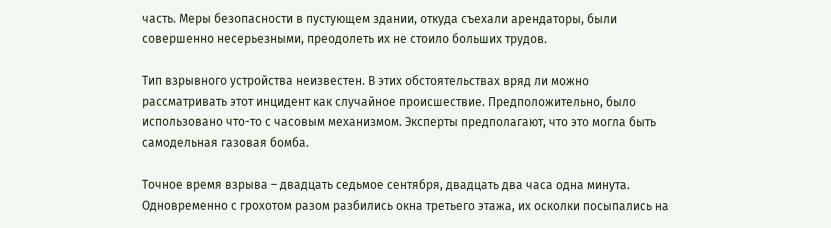часть. Меры безопасности в пустующем здании, откуда съехали арендаторы, были совершенно несерьезными, преодолеть их не стоило больших трудов.

Тип взрывного устройства неизвестен. В этих обстоятельствах вряд ли можно рассматривать этот инцидент как случайное происшествие. Предположительно, было использовано что-то с часовым механизмом. Эксперты предполагают, что это могла быть самодельная газовая бомба.

Точное время взрыва – двадцать седьмое сентября, двадцать два часа одна минута. Одновременно с грохотом разом разбились окна третьего этажа, их осколки посыпались на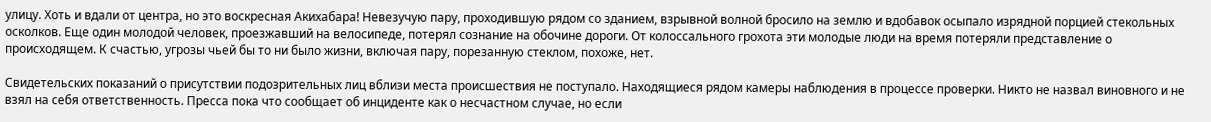улицу. Хоть и вдали от центра, но это воскресная Акихабара! Невезучую пару, проходившую рядом со зданием, взрывной волной бросило на землю и вдобавок осыпало изрядной порцией стекольных осколков. Еще один молодой человек, проезжавший на велосипеде, потерял сознание на обочине дороги. От колоссального грохота эти молодые люди на время потеряли представление о происходящем. К счастью, угрозы чьей бы то ни было жизни, включая пару, порезанную стеклом, похоже, нет.

Свидетельских показаний о присутствии подозрительных лиц вблизи места происшествия не поступало. Находящиеся рядом камеры наблюдения в процессе проверки. Никто не назвал виновного и не взял на себя ответственность. Пресса пока что сообщает об инциденте как о несчастном случае, но если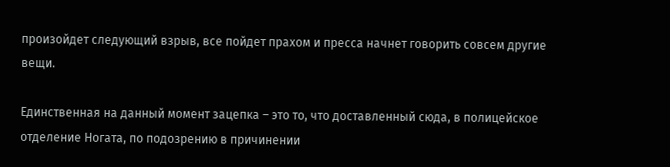произойдет следующий взрыв, все пойдет прахом и пресса начнет говорить совсем другие вещи.

Единственная на данный момент зацепка – это то, что доставленный сюда, в полицейское отделение Ногата, по подозрению в причинении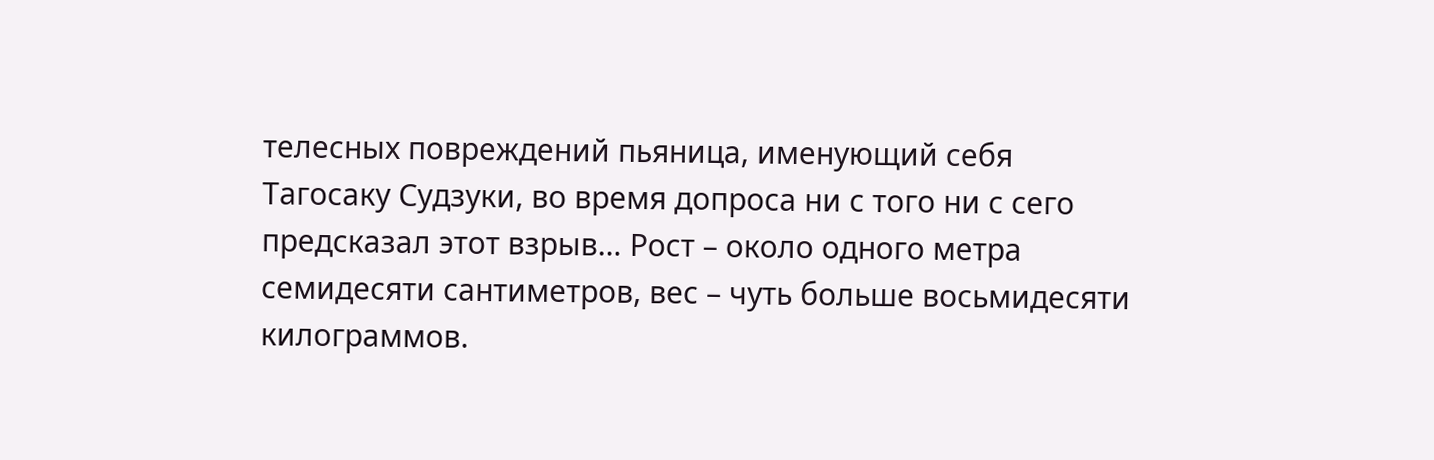телесных повреждений пьяница, именующий себя Тагосаку Судзуки, во время допроса ни с того ни с сего предсказал этот взрыв… Рост – около одного метра семидесяти сантиметров, вес – чуть больше восьмидесяти килограммов.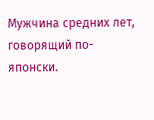Мужчина средних лет, говорящий по-японски.